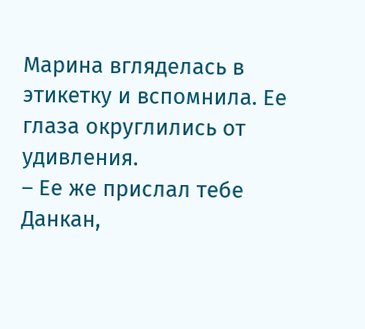Марина вгляделась в этикетку и вспомнила. Ее глаза округлились от удивления.
– Ее же прислал тебе Данкан,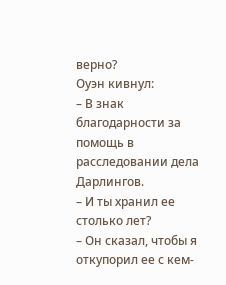верно?
Оуэн кивнул:
– В знак благодарности за помощь в расследовании дела Дарлингов.
– И ты хранил ее столько лет?
– Он сказал, чтобы я откупорил ее с кем-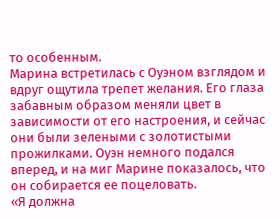то особенным.
Марина встретилась с Оуэном взглядом и вдруг ощутила трепет желания. Его глаза забавным образом меняли цвет в зависимости от его настроения, и сейчас они были зелеными с золотистыми прожилками. Оуэн немного подался вперед, и на миг Марине показалось, что он собирается ее поцеловать.
«Я должна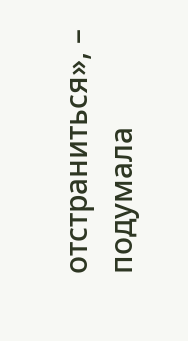отстраниться», – подумала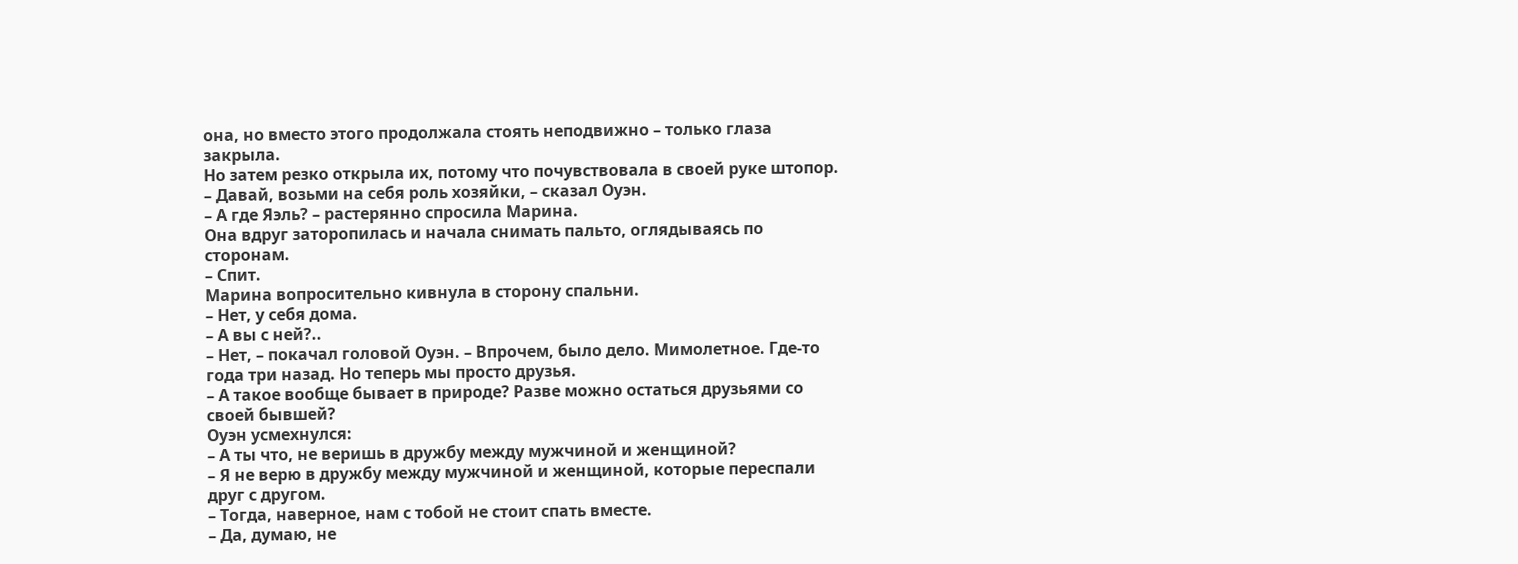она, но вместо этого продолжала стоять неподвижно – только глаза закрыла.
Но затем резко открыла их, потому что почувствовала в своей руке штопор.
– Давай, возьми на себя роль хозяйки, – сказал Оуэн.
– А где Яэль? – растерянно спросила Марина.
Она вдруг заторопилась и начала снимать пальто, оглядываясь по сторонам.
– Спит.
Марина вопросительно кивнула в сторону спальни.
– Нет, у себя дома.
– А вы с ней?..
– Нет, – покачал головой Оуэн. – Впрочем, было дело. Мимолетное. Где-то года три назад. Но теперь мы просто друзья.
– А такое вообще бывает в природе? Разве можно остаться друзьями со своей бывшей?
Оуэн усмехнулся:
– А ты что, не веришь в дружбу между мужчиной и женщиной?
– Я не верю в дружбу между мужчиной и женщиной, которые переспали друг с другом.
– Тогда, наверное, нам с тобой не стоит спать вместе.
– Да, думаю, не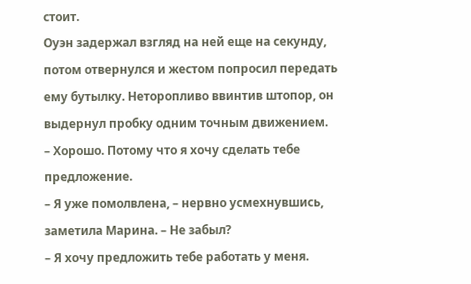стоит.
Оуэн задержал взгляд на ней еще на секунду, потом отвернулся и жестом попросил передать ему бутылку. Неторопливо ввинтив штопор, он выдернул пробку одним точным движением.
– Хорошо. Потому что я хочу сделать тебе предложение.
– Я уже помолвлена, – нервно усмехнувшись, заметила Марина. – Не забыл?
– Я хочу предложить тебе работать у меня.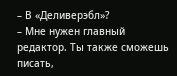– В «Деливерэбл»?
– Мне нужен главный редактор. Ты также сможешь писать,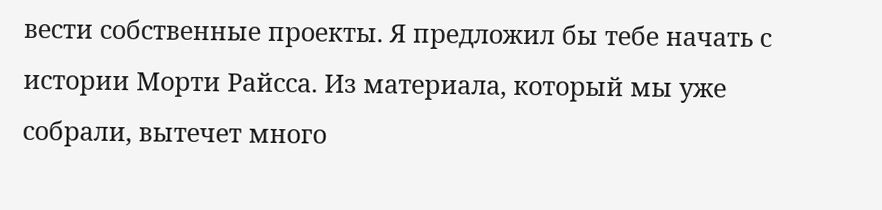вести собственные проекты. Я предложил бы тебе начать с истории Морти Райсса. Из материала, который мы уже собрали, вытечет много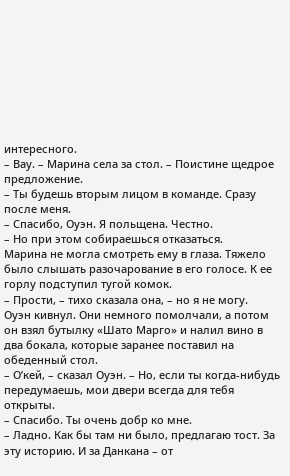интересного.
– Вау. – Марина села за стол. – Поистине щедрое предложение.
– Ты будешь вторым лицом в команде. Сразу после меня.
– Спасибо, Оуэн. Я польщена. Честно.
– Но при этом собираешься отказаться.
Марина не могла смотреть ему в глаза. Тяжело было слышать разочарование в его голосе. К ее горлу подступил тугой комок.
– Прости, – тихо сказала она, – но я не могу.
Оуэн кивнул. Они немного помолчали, а потом он взял бутылку «Шато Марго» и налил вино в два бокала, которые заранее поставил на обеденный стол.
– О’кей, – сказал Оуэн. – Но, если ты когда-нибудь передумаешь, мои двери всегда для тебя открыты.
– Спасибо. Ты очень добр ко мне.
– Ладно. Как бы там ни было, предлагаю тост. За эту историю. И за Данкана – от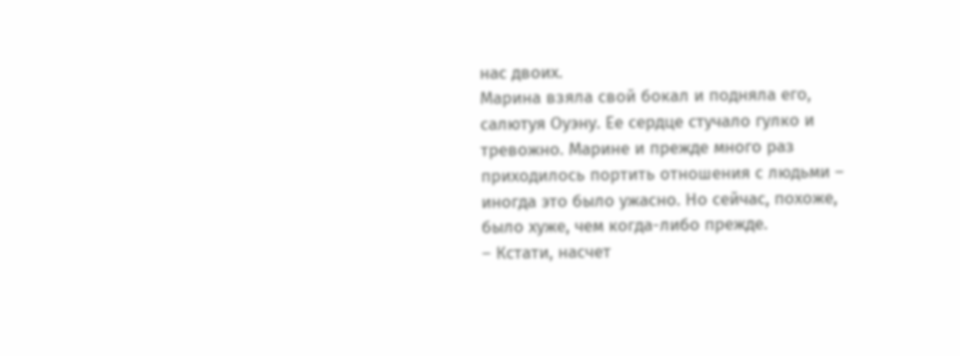нас двоих.
Марина взяла свой бокал и подняла его, салютуя Оуэну. Ее сердце стучало гулко и тревожно. Марине и прежде много раз приходилось портить отношения с людьми – иногда это было ужасно. Но сейчас, похоже, было хуже, чем когда-либо прежде.
– Кстати, насчет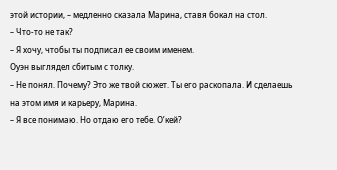этой истории, – медленно сказала Марина, ставя бокал на стол.
– Что-то не так?
– Я хочу, чтобы ты подписал ее своим именем.
Оуэн выглядел сбитым с толку.
– Не понял. Почему? Это же твой сюжет. Ты его раскопала. И сделаешь на этом имя и карьеру, Марина.
– Я все понимаю. Но отдаю его тебе. О’кей?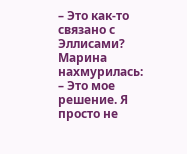– Это как-то связано с Эллисами?
Марина нахмурилась:
– Это мое решение. Я просто не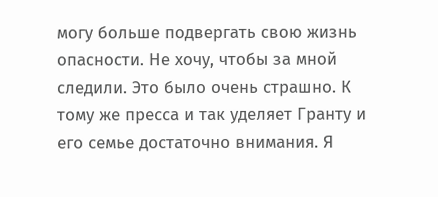могу больше подвергать свою жизнь опасности. Не хочу, чтобы за мной следили. Это было очень страшно. К тому же пресса и так уделяет Гранту и его семье достаточно внимания. Я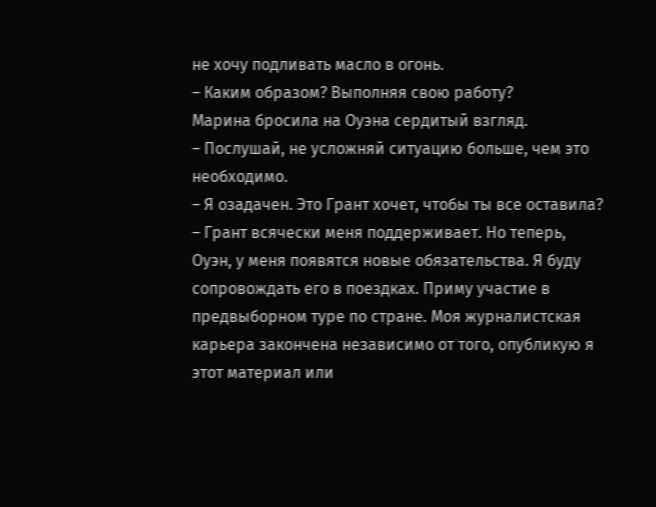не хочу подливать масло в огонь.
– Каким образом? Выполняя свою работу?
Марина бросила на Оуэна сердитый взгляд.
– Послушай, не усложняй ситуацию больше, чем это необходимо.
– Я озадачен. Это Грант хочет, чтобы ты все оставила?
– Грант всячески меня поддерживает. Но теперь, Оуэн, у меня появятся новые обязательства. Я буду сопровождать его в поездках. Приму участие в предвыборном туре по стране. Моя журналистская карьера закончена независимо от того, опубликую я этот материал или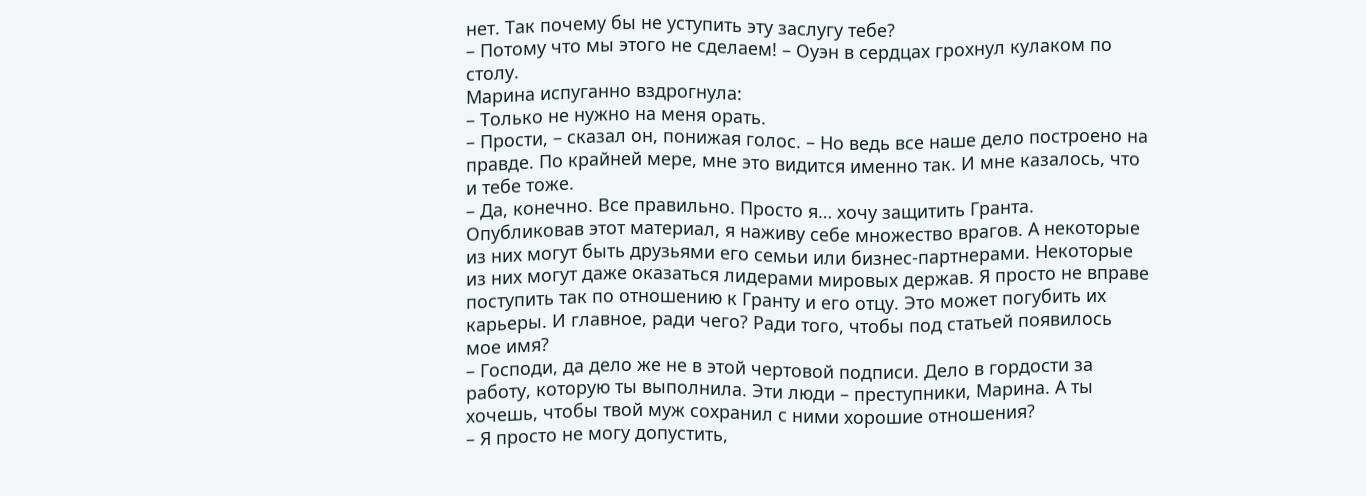нет. Так почему бы не уступить эту заслугу тебе?
– Потому что мы этого не сделаем! – Оуэн в сердцах грохнул кулаком по столу.
Марина испуганно вздрогнула:
– Только не нужно на меня орать.
– Прости, – сказал он, понижая голос. – Но ведь все наше дело построено на правде. По крайней мере, мне это видится именно так. И мне казалось, что и тебе тоже.
– Да, конечно. Все правильно. Просто я… хочу защитить Гранта. Опубликовав этот материал, я наживу себе множество врагов. А некоторые из них могут быть друзьями его семьи или бизнес-партнерами. Некоторые из них могут даже оказаться лидерами мировых держав. Я просто не вправе поступить так по отношению к Гранту и его отцу. Это может погубить их карьеры. И главное, ради чего? Ради того, чтобы под статьей появилось мое имя?
– Господи, да дело же не в этой чертовой подписи. Дело в гордости за работу, которую ты выполнила. Эти люди – преступники, Марина. А ты хочешь, чтобы твой муж сохранил с ними хорошие отношения?
– Я просто не могу допустить,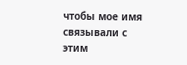чтобы мое имя связывали с этим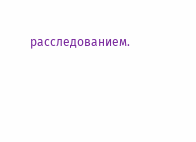расследованием.